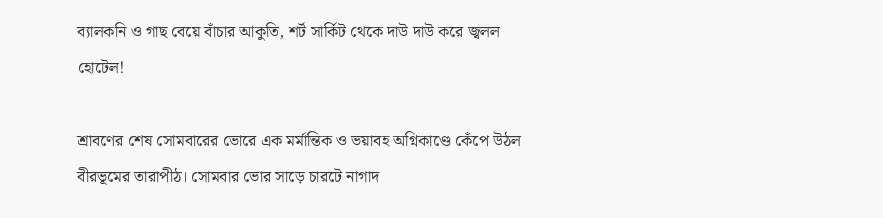ব্যালকনি ও গাছ বেয়ে বাঁচার আকুতি, শর্ট সার্কিট থেকে দাউ দাউ করে জ্বলল হোটেল!

শ্রাবণের শেষ সোমবারের ভোরে এক মর্মান্তিক ও ভয়াবহ অগ্নিকাণ্ডে কেঁপে উঠল বীরভূমের তারাপীঠ। সোমবার ভোর সাড়ে চারটে নাগাদ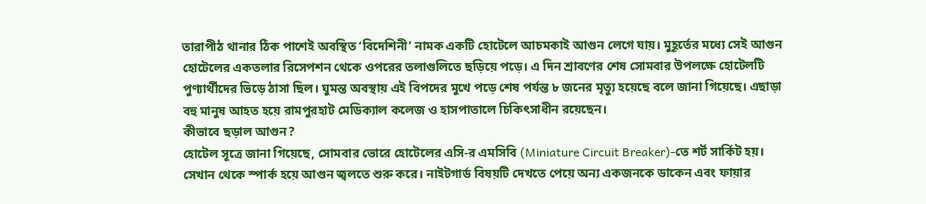তারাপীঠ থানার ঠিক পাশেই অবস্থিত ‘বিদেশিনী’ নামক একটি হোটেলে আচমকাই আগুন লেগে যায়। মুহূর্তের মধ্যে সেই আগুন হোটেলের একতলার রিসেপশন থেকে ওপরের তলাগুলিতে ছড়িয়ে পড়ে। এ দিন শ্রাবণের শেষ সোমবার উপলক্ষে হোটেলটি পুণ্যার্থীদের ভিড়ে ঠাসা ছিল। ঘুমন্ত অবস্থায় এই বিপদের মুখে পড়ে শেষ পর্যন্ত ৮ জনের মৃত্যু হয়েছে বলে জানা গিয়েছে। এছাড়া বহু মানুষ আহত হয়ে রামপুরহাট মেডিক্যাল কলেজ ও হাসপাতালে চিকিৎসাধীন রয়েছেন।
কীভাবে ছড়াল আগুন?
হোটেল সূত্রে জানা গিয়েছে, সোমবার ভোরে হোটেলের এসি-র এমসিবি (Miniature Circuit Breaker)-তে শর্ট সার্কিট হয়। সেখান থেকে স্পার্ক হয়ে আগুন জ্বলতে শুরু করে। নাইটগার্ড বিষয়টি দেখতে পেয়ে অন্য একজনকে ডাকেন এবং ফায়ার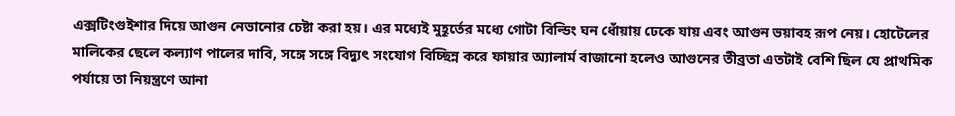এক্সটিংগুইশার দিয়ে আগুন নেভানোর চেষ্টা করা হয়। এর মধ্যেই মুহূর্তের মধ্যে গোটা বিল্ডিং ঘন ধোঁয়ায় ঢেকে যায় এবং আগুন ভয়াবহ রূপ নেয়। হোটেলের মালিকের ছেলে কল্যাণ পালের দাবি, সঙ্গে সঙ্গে বিদ্যুৎ সংযোগ বিচ্ছিন্ন করে ফায়ার অ্যালার্ম বাজানো হলেও আগুনের তীব্রতা এতটাই বেশি ছিল যে প্রাথমিক পর্যায়ে তা নিয়ন্ত্রণে আনা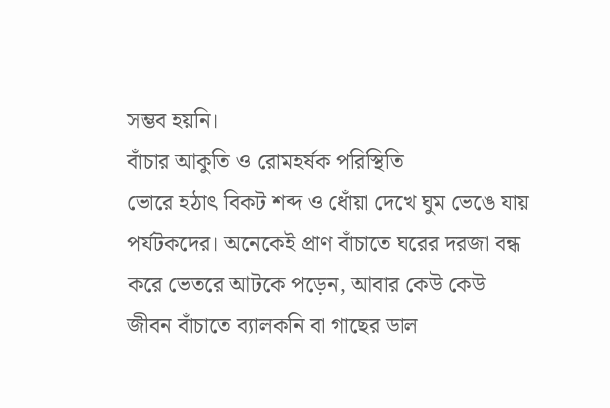সম্ভব হয়নি।
বাঁচার আকুতি ও রোমহর্ষক পরিস্থিতি
ভোরে হঠাৎ বিকট শব্দ ও ধোঁয়া দেখে ঘুম ভেঙে যায় পর্যটকদের। অনেকেই প্রাণ বাঁচাতে ঘরের দরজা বন্ধ করে ভেতরে আটকে পড়েন, আবার কেউ কেউ জীবন বাঁচাতে ব্যালকনি বা গাছের ডাল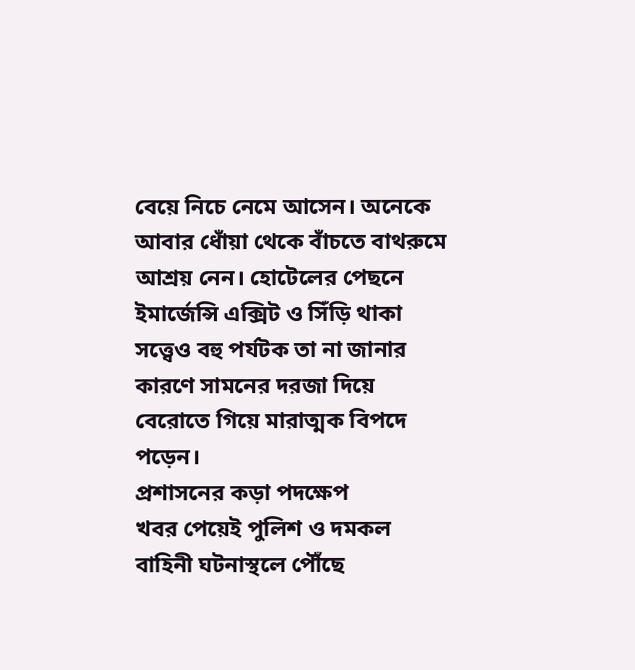বেয়ে নিচে নেমে আসেন। অনেকে আবার ধোঁয়া থেকে বাঁচতে বাথরুমে আশ্রয় নেন। হোটেলের পেছনে ইমার্জেন্সি এক্সিট ও সিঁড়ি থাকা সত্ত্বেও বহু পর্যটক তা না জানার কারণে সামনের দরজা দিয়ে বেরোতে গিয়ে মারাত্মক বিপদে পড়েন।
প্রশাসনের কড়া পদক্ষেপ
খবর পেয়েই পুলিশ ও দমকল বাহিনী ঘটনাস্থলে পৌঁছে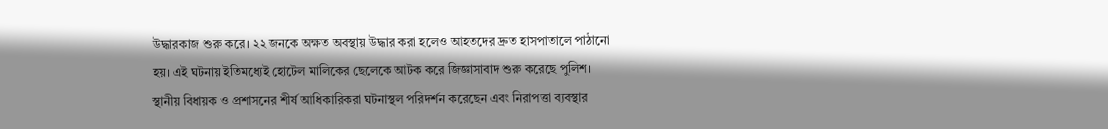উদ্ধারকাজ শুরু করে। ২২ জনকে অক্ষত অবস্থায় উদ্ধার করা হলেও আহতদের দ্রুত হাসপাতালে পাঠানো হয়। এই ঘটনায় ইতিমধ্যেই হোটেল মালিকের ছেলেকে আটক করে জিজ্ঞাসাবাদ শুরু করেছে পুলিশ। স্থানীয় বিধায়ক ও প্রশাসনের শীর্ষ আধিকারিকরা ঘটনাস্থল পরিদর্শন করেছেন এবং নিরাপত্তা ব্যবস্থার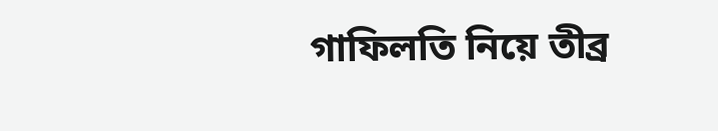গাফিলতি নিয়ে তীব্র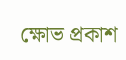ক্ষোভ প্রকাশ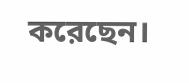করেছেন।